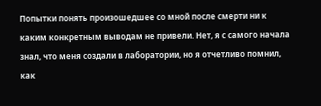Попытки понять произошедшее со мной после смерти ни к каким конкретным выводам не привели. Нет, я с самого начала знал, что меня создали в лаборатории, но я отчетливо помнил, как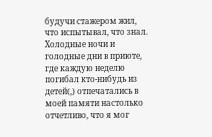будучи стажером жил, что испытывал, что знал. Холодные ночи и голодные дни в приюте, где каждую неделю погибал кто-нибудь из детей(,) отпечатались в моей памяти настолько отчетливо, что я мог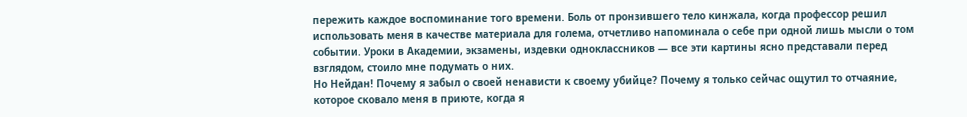пережить каждое воспоминание того времени. Боль от пронзившего тело кинжала, когда профессор решил использовать меня в качестве материала для голема, отчетливо напоминала о себе при одной лишь мысли о том событии. Уроки в Академии, экзамены, издевки одноклассников — все эти картины ясно представали перед взглядом, стоило мне подумать о них.
Но Нейдан! Почему я забыл о своей ненависти к своему убийце? Почему я только сейчас ощутил то отчаяние, которое сковало меня в приюте, когда я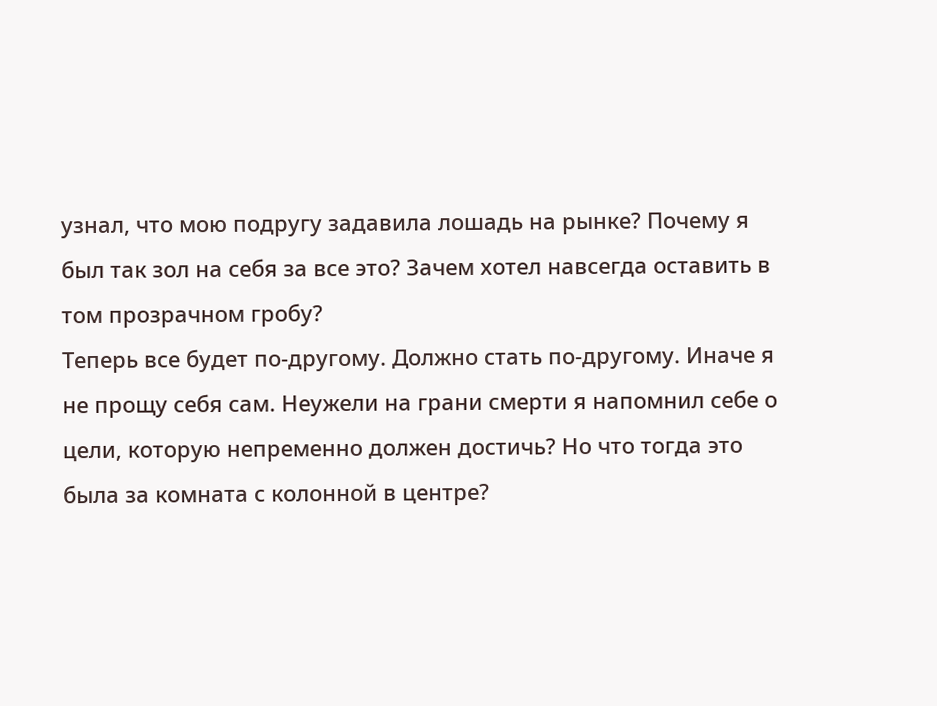узнал, что мою подругу задавила лошадь на рынке? Почему я был так зол на себя за все это? Зачем хотел навсегда оставить в том прозрачном гробу?
Теперь все будет по-другому. Должно стать по-другому. Иначе я не прощу себя сам. Неужели на грани смерти я напомнил себе о цели, которую непременно должен достичь? Но что тогда это была за комната с колонной в центре?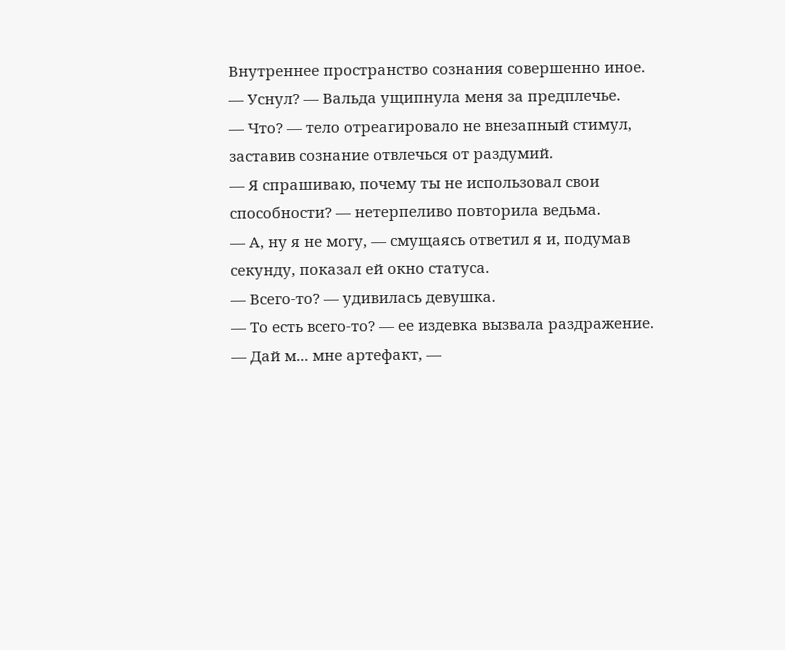Внутреннее пространство сознания совершенно иное.
— Уснул? — Вальда ущипнула меня за предплечье.
— Что? — тело отреагировало не внезапный стимул, заставив сознание отвлечься от раздумий.
— Я спрашиваю, почему ты не использовал свои способности? — нетерпеливо повторила ведьма.
— А, ну я не могу, — смущаясь ответил я и, подумав секунду, показал ей окно статуса.
— Всего-то? — удивилась девушка.
— То есть всего-то? — ее издевка вызвала раздражение.
— Дай м... мне артефакт, —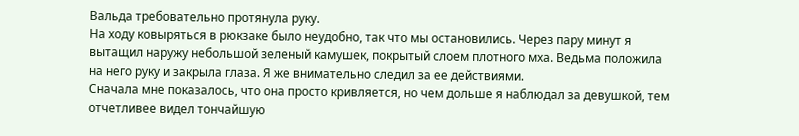Вальда требовательно протянула руку.
На ходу ковыряться в рюкзаке было неудобно, так что мы остановились. Через пару минут я вытащил наружу небольшой зеленый камушек, покрытый слоем плотного мха. Ведьма положила на него руку и закрыла глаза. Я же внимательно следил за ее действиями.
Сначала мне показалось, что она просто кривляется, но чем дольше я наблюдал за девушкой, тем отчетливее видел тончайшую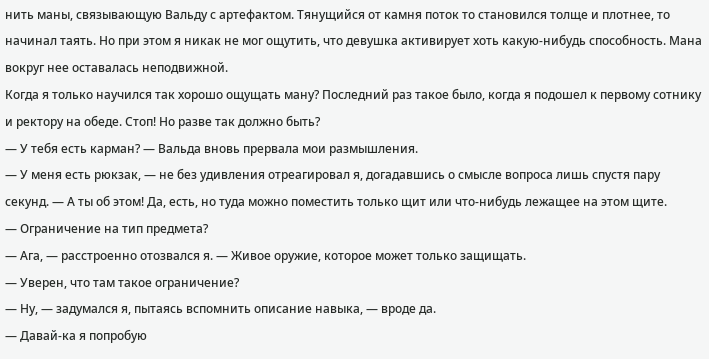нить маны, связывающую Вальду с артефактом. Тянущийся от камня поток то становился толще и плотнее, то начинал таять. Но при этом я никак не мог ощутить, что девушка активирует хоть какую-нибудь способность. Мана вокруг нее оставалась неподвижной.
Когда я только научился так хорошо ощущать ману? Последний раз такое было, когда я подошел к первому сотнику и ректору на обеде. Стоп! Но разве так должно быть?
— У тебя есть карман? — Вальда вновь прервала мои размышления.
— У меня есть рюкзак, — не без удивления отреагировал я, догадавшись о смысле вопроса лишь спустя пару секунд. — А ты об этом! Да, есть, но туда можно поместить только щит или что-нибудь лежащее на этом щите.
— Ограничение на тип предмета?
— Ага, — расстроенно отозвался я. — Живое оружие, которое может только защищать.
— Уверен, что там такое ограничение?
— Ну, — задумался я, пытаясь вспомнить описание навыка, — вроде да.
— Давай-ка я попробую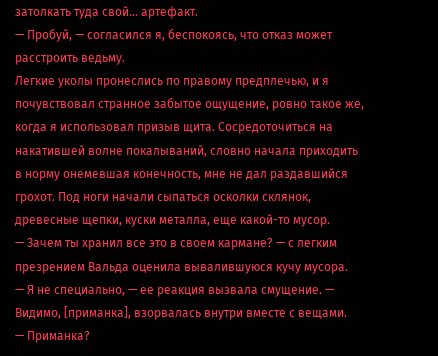затолкать туда свой... артефакт.
— Пробуй, — согласился я, беспокоясь, что отказ может расстроить ведьму.
Легкие уколы пронеслись по правому предплечью, и я почувствовал странное забытое ощущение, ровно такое же, когда я использовал призыв щита. Сосредоточиться на накатившей волне покалываний, словно начала приходить в норму онемевшая конечность, мне не дал раздавшийся грохот. Под ноги начали сыпаться осколки склянок, древесные щепки, куски металла, еще какой-то мусор.
— Зачем ты хранил все это в своем кармане? — с легким презрением Вальда оценила вывалившуюся кучу мусора.
— Я не специально, — ее реакция вызвала смущение. — Видимо, [приманка], взорвалась внутри вместе с вещами.
— Приманка?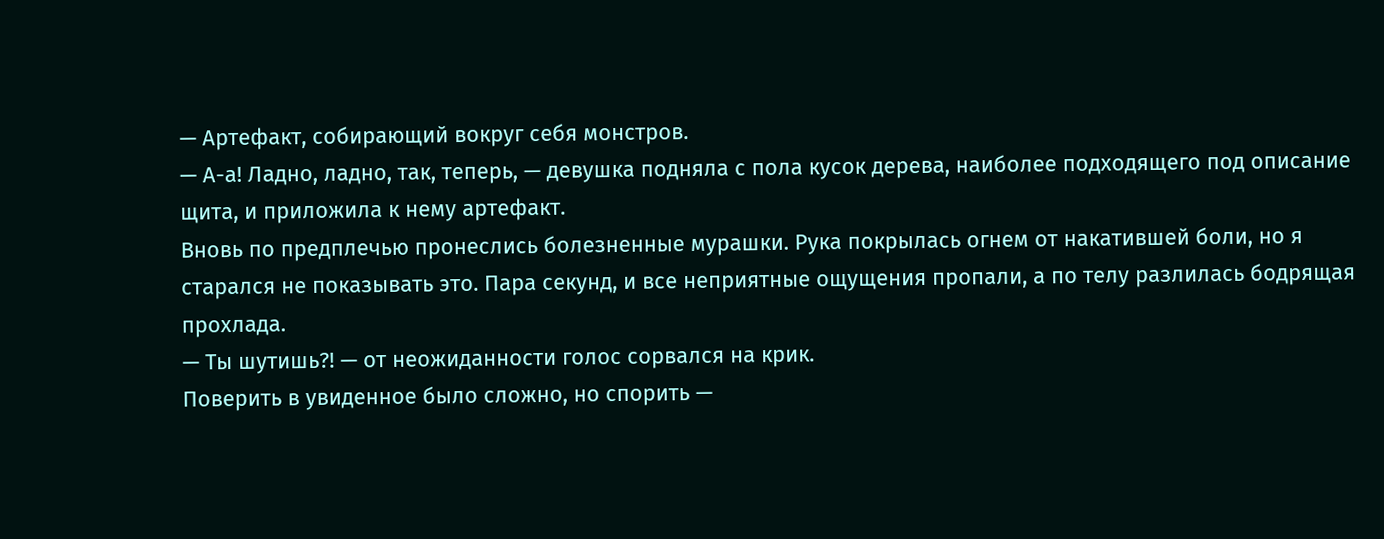— Артефакт, собирающий вокруг себя монстров.
— А-а! Ладно, ладно, так, теперь, — девушка подняла с пола кусок дерева, наиболее подходящего под описание щита, и приложила к нему артефакт.
Вновь по предплечью пронеслись болезненные мурашки. Рука покрылась огнем от накатившей боли, но я старался не показывать это. Пара секунд, и все неприятные ощущения пропали, а по телу разлилась бодрящая прохлада.
— Ты шутишь?! — от неожиданности голос сорвался на крик.
Поверить в увиденное было сложно, но спорить —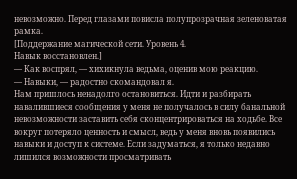невозможно. Перед глазами повисла полупрозрачная зеленоватая рамка.
[Поддержание магической сети. Уровень 4.
Навык восстановлен.]
— Как воспрял, — хихикнула ведьма, оценив мою реакцию.
— Навыки, — радостно скомандовал я.
Нам пришлось ненадолго остановиться. Идти и разбирать навалившиеся сообщения у меня не получалось в силу банальной невозможности заставить себя сконцентрироваться на ходьбе. Все вокруг потеряло ценность и смысл, ведь у меня вновь появились навыки и доступ к системе. Если задуматься, я только недавно лишился возможности просматривать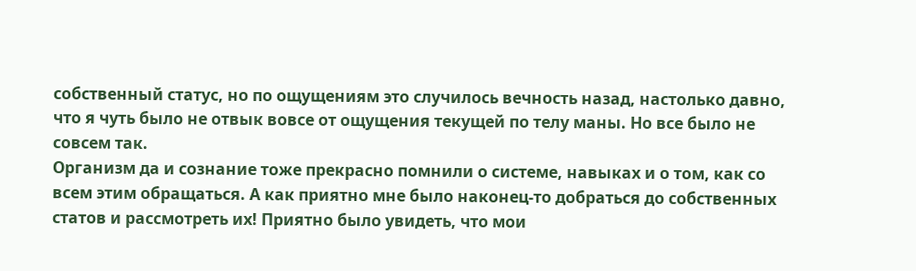собственный статус, но по ощущениям это случилось вечность назад, настолько давно, что я чуть было не отвык вовсе от ощущения текущей по телу маны. Но все было не совсем так.
Организм да и сознание тоже прекрасно помнили о системе, навыках и о том, как со всем этим обращаться. А как приятно мне было наконец-то добраться до собственных статов и рассмотреть их! Приятно было увидеть, что мои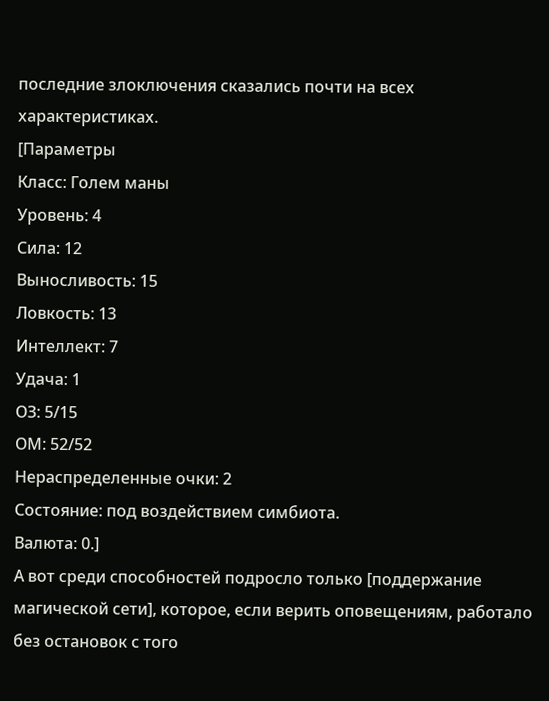последние злоключения сказались почти на всех характеристиках.
[Параметры
Класс: Голем маны
Уровень: 4
Сила: 12
Выносливость: 15
Ловкость: 13
Интеллект: 7
Удача: 1
ОЗ: 5/15
ОМ: 52/52
Нераспределенные очки: 2
Состояние: под воздействием симбиота.
Валюта: 0.]
А вот среди способностей подросло только [поддержание магической сети], которое, если верить оповещениям, работало без остановок с того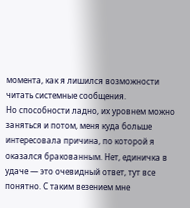момента, как я лишился возможности читать системные сообщения.
Но способности ладно, их уровнем можно заняться и потом, меня куда больше интересовала причина, по которой я оказался бракованным. Нет, единичка в удаче — это очевидный ответ, тут все понятно. С таким везением мне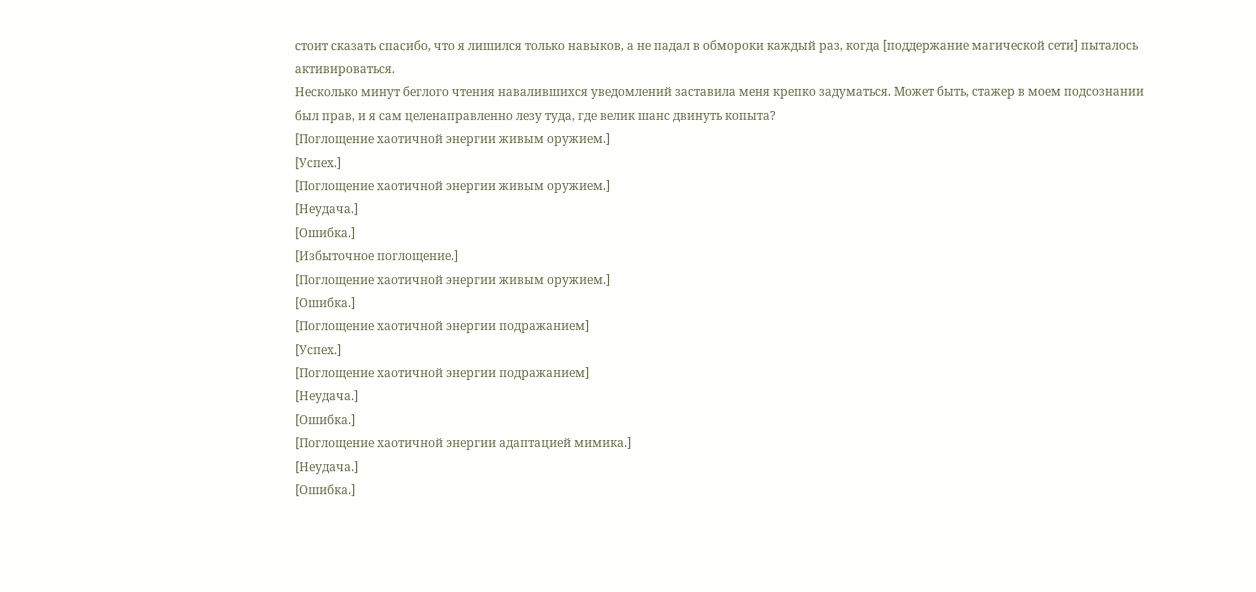стоит сказать спасибо, что я лишился только навыков, а не падал в обмороки каждый раз, когда [поддержание магической сети] пыталось активироваться.
Несколько минут беглого чтения навалившихся уведомлений заставила меня крепко задуматься. Может быть, стажер в моем подсознании был прав, и я сам целенаправленно лезу туда, где велик шанс двинуть копыта?
[Поглощение хаотичной энергии живым оружием.]
[Успех.]
[Поглощение хаотичной энергии живым оружием.]
[Неудача.]
[Ошибка.]
[Избыточное поглощение.]
[Поглощение хаотичной энергии живым оружием.]
[Ошибка.]
[Поглощение хаотичной энергии подражанием]
[Успех.]
[Поглощение хаотичной энергии подражанием]
[Неудача.]
[Ошибка.]
[Поглощение хаотичной энергии адаптацией мимика.]
[Неудача.]
[Ошибка.]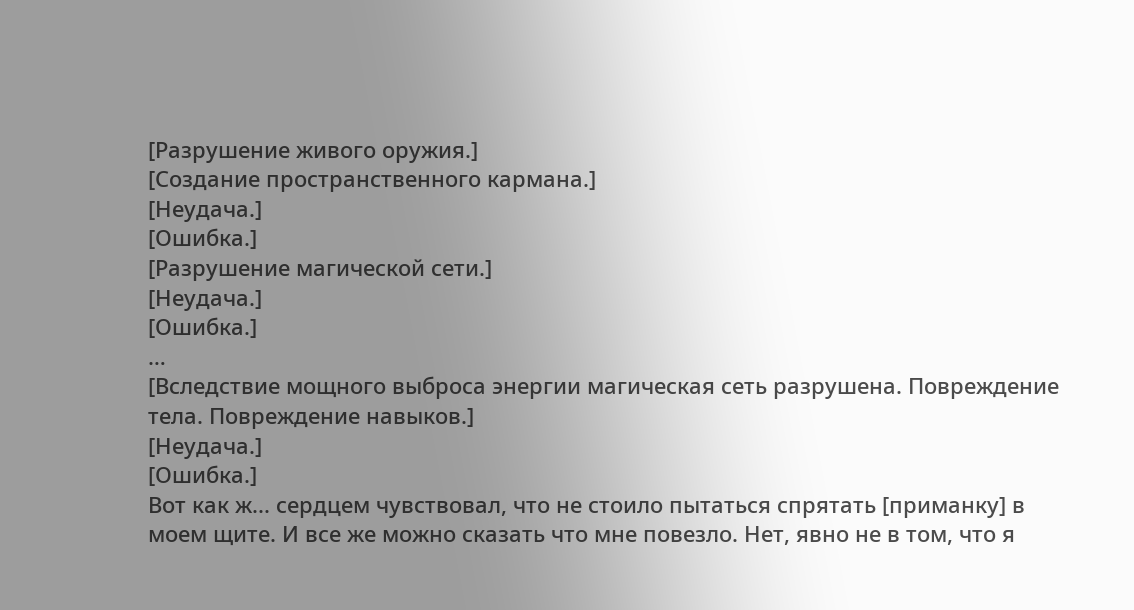[Разрушение живого оружия.]
[Создание пространственного кармана.]
[Неудача.]
[Ошибка.]
[Разрушение магической сети.]
[Неудача.]
[Ошибка.]
…
[Вследствие мощного выброса энергии магическая сеть разрушена. Повреждение тела. Повреждение навыков.]
[Неудача.]
[Ошибка.]
Вот как ж... сердцем чувствовал, что не стоило пытаться спрятать [приманку] в моем щите. И все же можно сказать что мне повезло. Нет, явно не в том, что я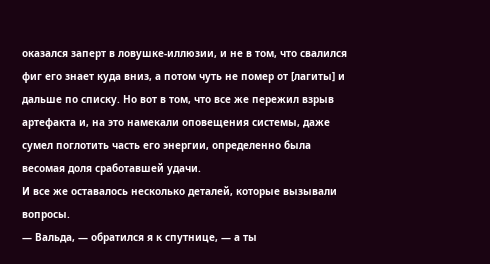оказался заперт в ловушке-иллюзии, и не в том, что свалился фиг его знает куда вниз, а потом чуть не помер от [лагиты] и дальше по списку. Но вот в том, что все же пережил взрыв артефакта и, на это намекали оповещения системы, даже сумел поглотить часть его энергии, определенно была весомая доля сработавшей удачи.
И все же оставалось несколько деталей, которые вызывали вопросы.
— Вальда, — обратился я к спутнице, — а ты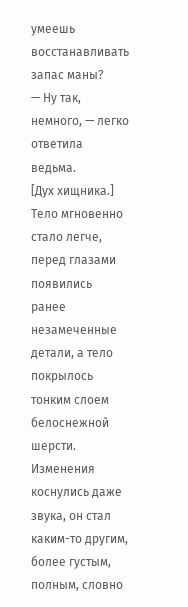умеешь восстанавливать запас маны?
— Ну так, немного, — легко ответила ведьма.
[Дух хищника.]
Тело мгновенно стало легче, перед глазами появились ранее незамеченные детали, а тело покрылось тонким слоем белоснежной шерсти. Изменения коснулись даже звука, он стал каким-то другим, более густым, полным, словно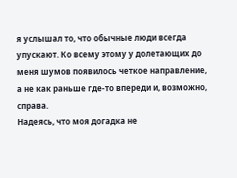я услышал то, что обычные люди всегда упускают. Ко всему этому у долетающих до меня шумов появилось четкое направление, а не как раньше где-то впереди и, возможно, справа.
Надеясь, что моя догадка не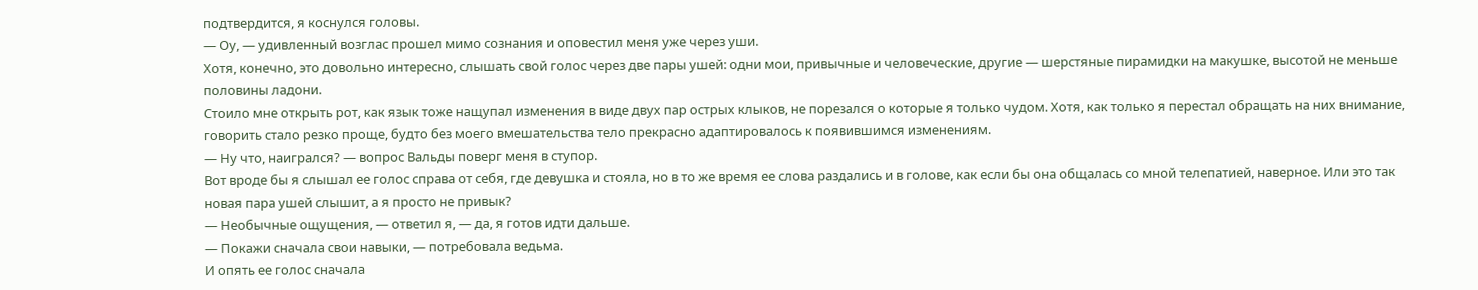подтвердится, я коснулся головы.
— Оу, — удивленный возглас прошел мимо сознания и оповестил меня уже через уши.
Хотя, конечно, это довольно интересно, слышать свой голос через две пары ушей: одни мои, привычные и человеческие, другие — шерстяные пирамидки на макушке, высотой не меньше половины ладони.
Стоило мне открыть рот, как язык тоже нащупал изменения в виде двух пар острых клыков, не порезался о которые я только чудом. Хотя, как только я перестал обращать на них внимание, говорить стало резко проще, будто без моего вмешательства тело прекрасно адаптировалось к появившимся изменениям.
— Ну что, наигрался? — вопрос Вальды поверг меня в ступор.
Вот вроде бы я слышал ее голос справа от себя, где девушка и стояла, но в то же время ее слова раздались и в голове, как если бы она общалась со мной телепатией, наверное. Или это так новая пара ушей слышит, а я просто не привык?
— Необычные ощущения, — ответил я, — да, я готов идти дальше.
— Покажи сначала свои навыки, — потребовала ведьма.
И опять ее голос сначала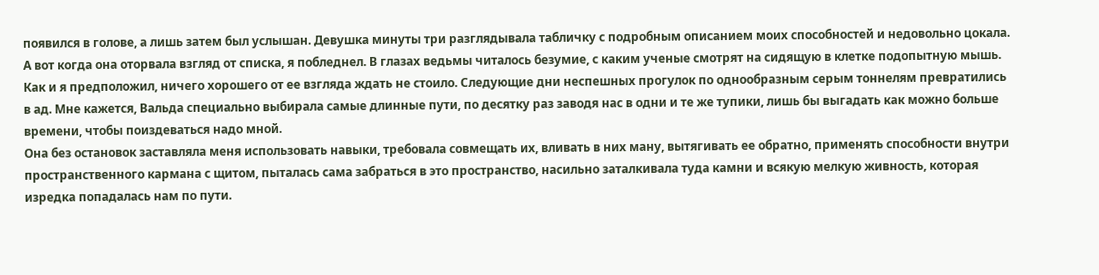появился в голове, а лишь затем был услышан. Девушка минуты три разглядывала табличку с подробным описанием моих способностей и недовольно цокала. А вот когда она оторвала взгляд от списка, я побледнел. В глазах ведьмы читалось безумие, с каким ученые смотрят на сидящую в клетке подопытную мышь.
Как и я предположил, ничего хорошего от ее взгляда ждать не стоило. Следующие дни неспешных прогулок по однообразным серым тоннелям превратились в ад. Мне кажется, Вальда специально выбирала самые длинные пути, по десятку раз заводя нас в одни и те же тупики, лишь бы выгадать как можно больше времени, чтобы поиздеваться надо мной.
Она без остановок заставляла меня использовать навыки, требовала совмещать их, вливать в них ману, вытягивать ее обратно, применять способности внутри пространственного кармана с щитом, пыталась сама забраться в это пространство, насильно заталкивала туда камни и всякую мелкую живность, которая изредка попадалась нам по пути.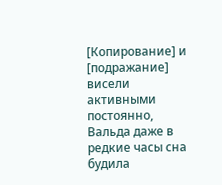[Копирование] и [подражание] висели активными постоянно, Вальда даже в редкие часы сна будила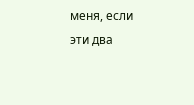меня, если эти два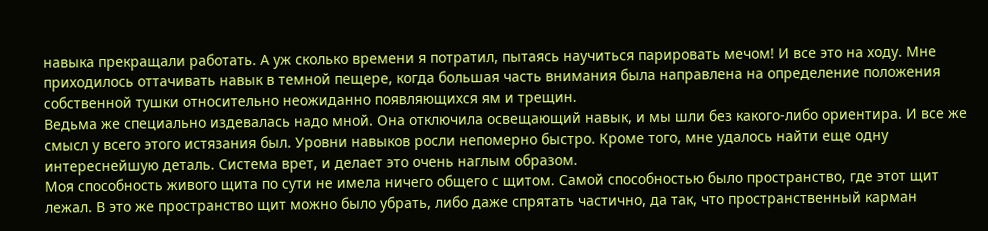навыка прекращали работать. А уж сколько времени я потратил, пытаясь научиться парировать мечом! И все это на ходу. Мне приходилось оттачивать навык в темной пещере, когда большая часть внимания была направлена на определение положения собственной тушки относительно неожиданно появляющихся ям и трещин.
Ведьма же специально издевалась надо мной. Она отключила освещающий навык, и мы шли без какого-либо ориентира. И все же смысл у всего этого истязания был. Уровни навыков росли непомерно быстро. Кроме того, мне удалось найти еще одну интереснейшую деталь. Система врет, и делает это очень наглым образом.
Моя способность живого щита по сути не имела ничего общего с щитом. Самой способностью было пространство, где этот щит лежал. В это же пространство щит можно было убрать, либо даже спрятать частично, да так, что пространственный карман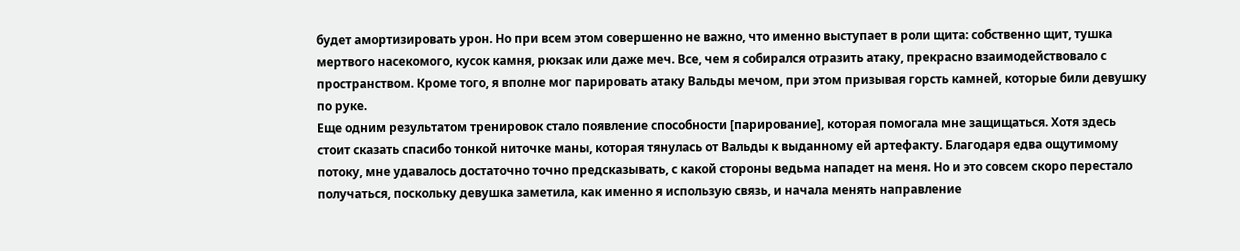будет амортизировать урон. Но при всем этом совершенно не важно, что именно выступает в роли щита: собственно щит, тушка мертвого насекомого, кусок камня, рюкзак или даже меч. Все, чем я собирался отразить атаку, прекрасно взаимодействовало с пространством. Кроме того, я вполне мог парировать атаку Вальды мечом, при этом призывая горсть камней, которые били девушку по руке.
Еще одним результатом тренировок стало появление способности [парирование], которая помогала мне защищаться. Хотя здесь стоит сказать спасибо тонкой ниточке маны, которая тянулась от Вальды к выданному ей артефакту. Благодаря едва ощутимому потоку, мне удавалось достаточно точно предсказывать, с какой стороны ведьма нападет на меня. Но и это совсем скоро перестало получаться, поскольку девушка заметила, как именно я использую связь, и начала менять направление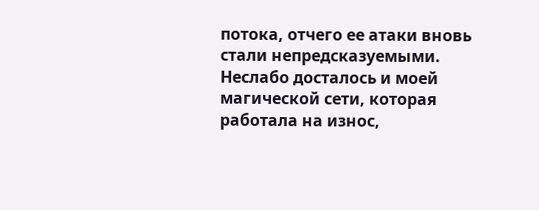потока, отчего ее атаки вновь стали непредсказуемыми.
Неслабо досталось и моей магической сети, которая работала на износ,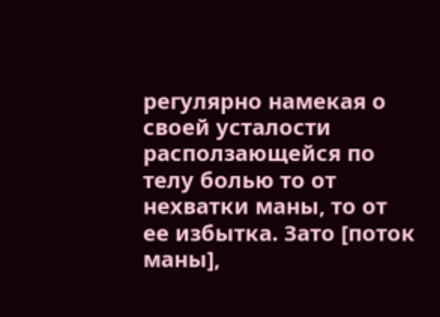регулярно намекая о своей усталости расползающейся по телу болью то от нехватки маны, то от ее избытка. Зато [поток маны],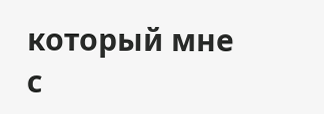который мне с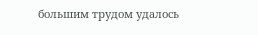большим трудом удалось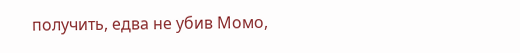получить, едва не убив Момо,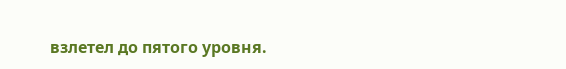взлетел до пятого уровня.